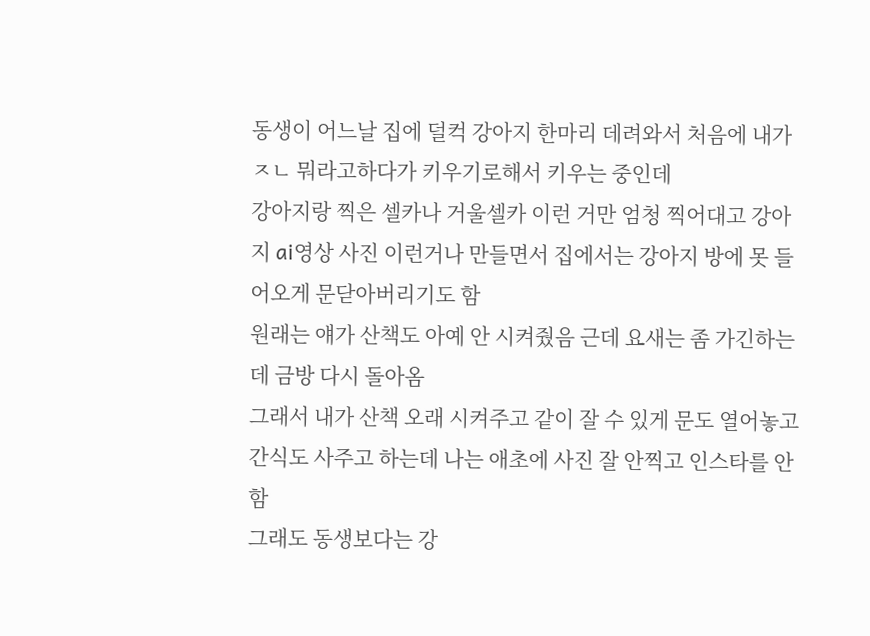동생이 어느날 집에 덜컥 강아지 한마리 데려와서 처음에 내가 ㅈㄴ 뭐라고하다가 키우기로해서 키우는 중인데
강아지랑 찍은 셀카나 거울셀카 이런 거만 엄청 찍어대고 강아지 ai영상 사진 이런거나 만들면서 집에서는 강아지 방에 못 들어오게 문닫아버리기도 함
원래는 얘가 산책도 아예 안 시켜줬음 근데 요새는 좀 가긴하는데 금방 다시 돌아옴
그래서 내가 산책 오래 시켜주고 같이 잘 수 있게 문도 열어놓고 간식도 사주고 하는데 나는 애초에 사진 잘 안찍고 인스타를 안함
그래도 동생보다는 강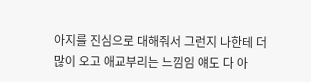아지를 진심으로 대해줘서 그런지 나한테 더 많이 오고 애교부리는 느낌임 얘도 다 아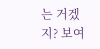는 거겠지? 보여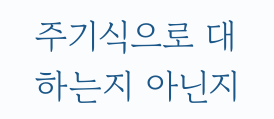주기식으로 대하는지 아닌지